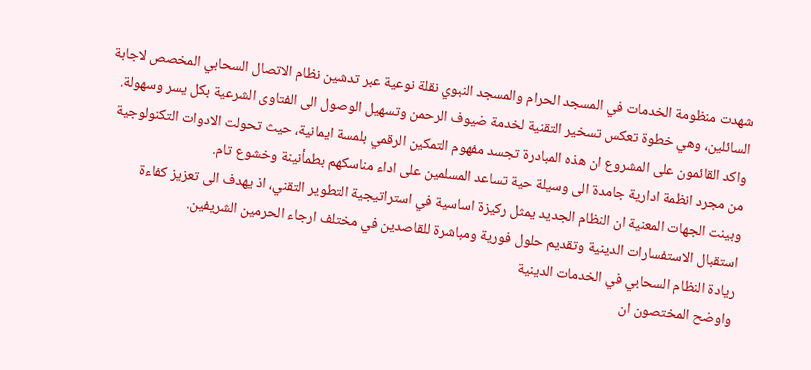شهدت منظومة الخدمات في المسجد الحرام والمسجد النبوي نقلة نوعية عبر تدشين نظام الاتصال السحابي المخصص لاجابة السائلين، وهي خطوة تعكس تسخير التقنية لخدمة ضيوف الرحمن وتسهيل الوصول الى الفتاوى الشرعية بكل يسر وسهولة.
واكد القائمون على المشروع ان هذه المبادرة تجسد مفهوم التمكين الرقمي بلمسة ايمانية، حيث تحولت الادوات التكنولوجية من مجرد انظمة ادارية جامدة الى وسيلة حية تساعد المسلمين على اداء مناسكهم بطمأنينة وخشوع تام.
وبينت الجهات المعنية ان النظام الجديد يمثل ركيزة اساسية في استراتيجية التطوير التقني، اذ يهدف الى تعزيز كفاءة استقبال الاستفسارات الدينية وتقديم حلول فورية ومباشرة للقاصدين في مختلف ارجاء الحرمين الشريفين.
ريادة النظام السحابي في الخدمات الدينية
واوضح المختصون ان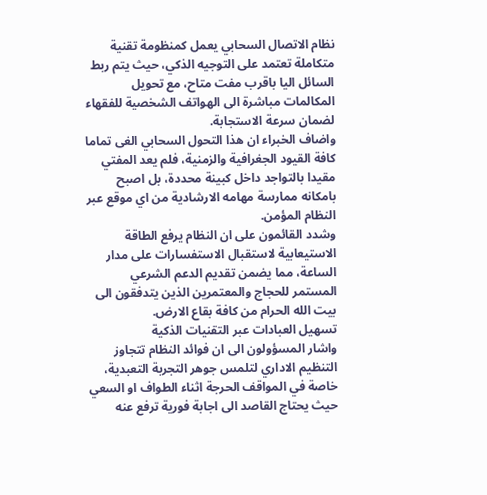نظام الاتصال السحابي يعمل كمنظومة تقنية متكاملة تعتمد على التوجيه الذكي، حيث يتم ربط السائل اليا باقرب مفت متاح، مع تحويل المكالمات مباشرة الى الهواتف الشخصية للفقهاء لضمان سرعة الاستجابة.
واضاف الخبراء ان هذا التحول السحابي الغى تماما كافة القيود الجغرافية والزمنية، فلم يعد المفتي مقيدا بالتواجد داخل كبينة محددة، بل اصبح بامكانه ممارسة مهامه الارشادية من اي موقع عبر النظام المؤمن.
وشدد القائمون على ان النظام يرفع الطاقة الاستيعابية لاستقبال الاستفسارات على مدار الساعة، مما يضمن تقديم الدعم الشرعي المستمر للحجاج والمعتمرين الذين يتدفقون الى بيت الله الحرام من كافة بقاع الارض.
تسهيل العبادات عبر التقنيات الذكية
واشار المسؤولون الى ان فوائد النظام تتجاوز التنظيم الاداري لتلمس جوهر التجربة التعبدية، خاصة في المواقف الحرجة اثناء الطواف او السعي حيث يحتاج القاصد الى اجابة فورية ترفع عنه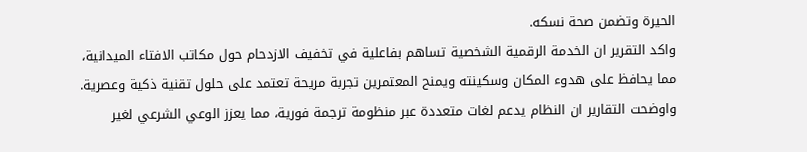الحيرة وتضمن صحة نسكه.
واكد التقرير ان الخدمة الرقمية الشخصية تساهم بفاعلية في تخفيف الازدحام حول مكاتب الافتاء الميدانية، مما يحافظ على هدوء المكان وسكينته ويمنح المعتمرين تجربة مريحة تعتمد على حلول تقنية ذكية وعصرية.
واوضحت التقارير ان النظام يدعم لغات متعددة عبر منظومة ترجمة فورية، مما يعزز الوعي الشرعي لغير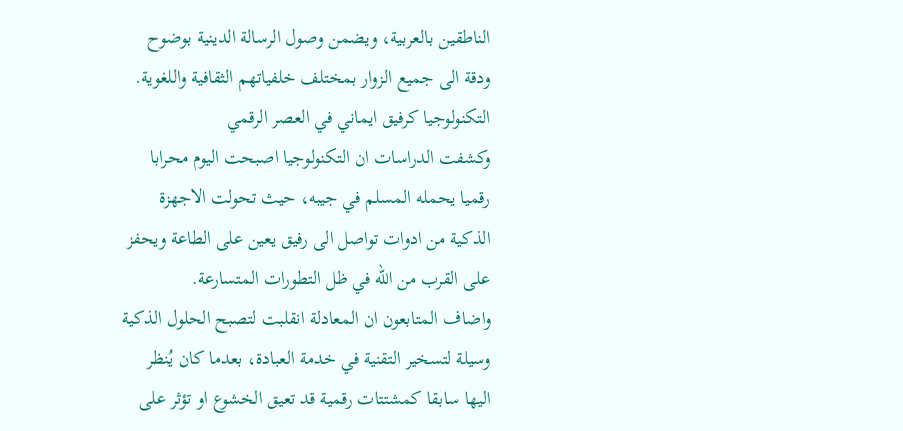الناطقين بالعربية، ويضمن وصول الرسالة الدينية بوضوح ودقة الى جميع الزوار بمختلف خلفياتهم الثقافية واللغوية.
التكنولوجيا كرفيق ايماني في العصر الرقمي
وكشفت الدراسات ان التكنولوجيا اصبحت اليوم محرابا رقميا يحمله المسلم في جيبه، حيث تحولت الاجهزة الذكية من ادوات تواصل الى رفيق يعين على الطاعة ويحفز على القرب من الله في ظل التطورات المتسارعة.
واضاف المتابعون ان المعادلة انقلبت لتصبح الحلول الذكية وسيلة لتسخير التقنية في خدمة العبادة، بعدما كان يُنظر اليها سابقا كمشتتات رقمية قد تعيق الخشوع او تؤثر على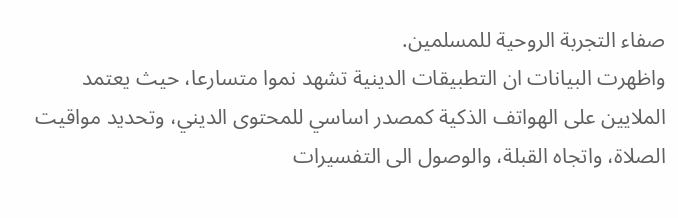صفاء التجربة الروحية للمسلمين.
واظهرت البيانات ان التطبيقات الدينية تشهد نموا متسارعا، حيث يعتمد الملايين على الهواتف الذكية كمصدر اساسي للمحتوى الديني، وتحديد مواقيت الصلاة، واتجاه القبلة، والوصول الى التفسيرات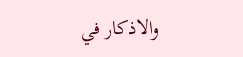والاذكار في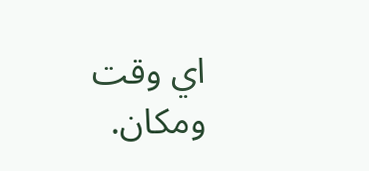اي وقت ومكان.